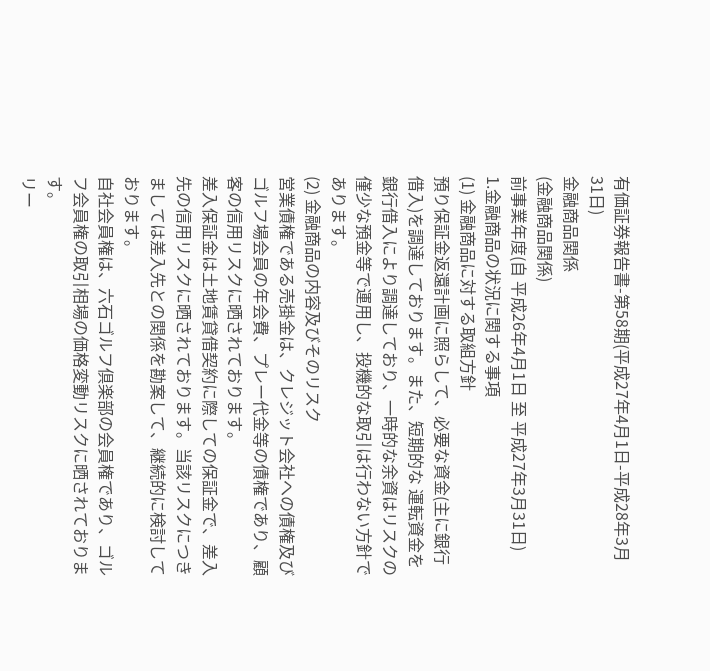有価証券報告書-第58期(平成27年4月1日-平成28年3月31日)
金融商品関係
(金融商品関係)
前事業年度(自 平成26年4月1日 至 平成27年3月31日)
1.金融商品の状況に関する事項
(1) 金融商品に対する取組方針
預り保証金返還計画に照らして、必要な資金(主に銀行借入)を調達しております。また、短期的な 運転資金を銀行借入により調達しており、一時的な余資はリスクの僅少な預金等で運用し、投機的な取引は行わない方針であります。
(2) 金融商品の内容及びそのリスク
営業債権である売掛金は、クレジット会社への債権及びゴルフ場会員の年会費、プレー代金等の債権であり、顧客の信用リスクに晒されております。
差入保証金は土地賃貸借契約に際しての保証金で、差入先の信用リスクに晒されております。当該リスクにつきましては差入先との関係を勘案して、継続的に検討しております。
自社会員権は、六石ゴルフ倶楽部の会員権であり、ゴルフ会員権の取引相場の価格変動リスクに晒されております。
リー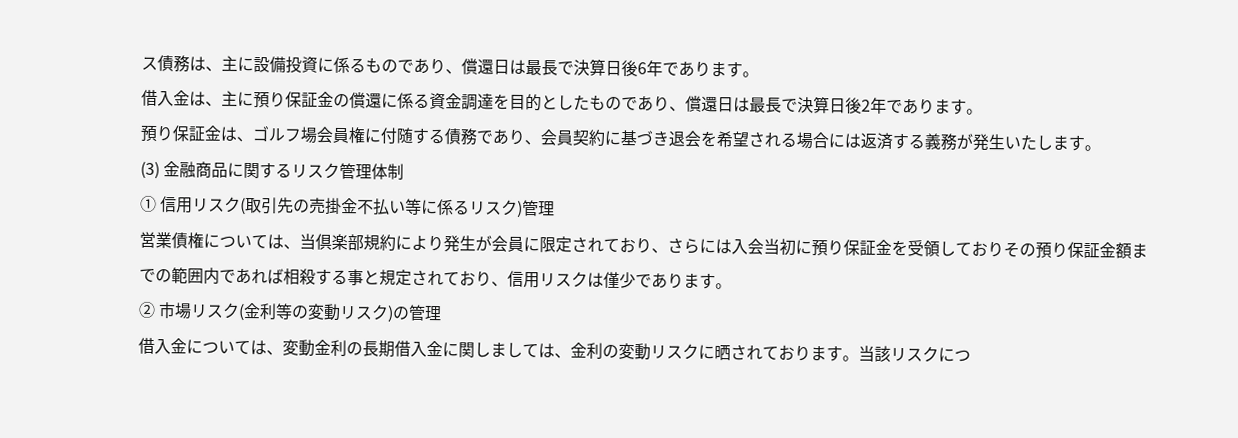ス債務は、主に設備投資に係るものであり、償還日は最長で決算日後6年であります。
借入金は、主に預り保証金の償還に係る資金調達を目的としたものであり、償還日は最長で決算日後2年であります。
預り保証金は、ゴルフ場会員権に付随する債務であり、会員契約に基づき退会を希望される場合には返済する義務が発生いたします。
(3) 金融商品に関するリスク管理体制
① 信用リスク(取引先の売掛金不払い等に係るリスク)管理
営業債権については、当倶楽部規約により発生が会員に限定されており、さらには入会当初に預り保証金を受領しておりその預り保証金額までの範囲内であれば相殺する事と規定されており、信用リスクは僅少であります。
② 市場リスク(金利等の変動リスク)の管理
借入金については、変動金利の長期借入金に関しましては、金利の変動リスクに晒されております。当該リスクにつ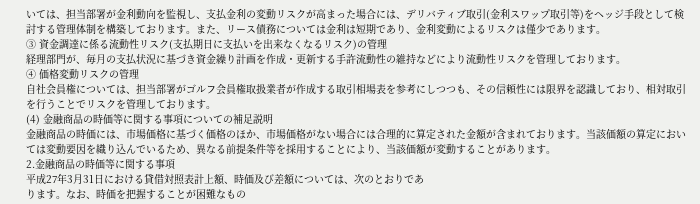いては、担当部署が金利動向を監視し、支払金利の変動リスクが高まった場合には、デリバティブ取引(金利スワップ取引等)をヘッジ手段として検討する管理体制を構築しております。また、リース債務については金利は短期であり、金利変動によるリスクは僅少であります。
③ 資金調達に係る流動性リスク(支払期日に支払いを出来なくなるリスク)の管理
経理部門が、毎月の支払状況に基づき資金繰り計画を作成・更新する手許流動性の維持などにより流動性リスクを管理しております。
④ 価格変動リスクの管理
自社会員権については、担当部署がゴルフ会員権取扱業者が作成する取引相場表を参考にしつつも、その信頼性には限界を認識しており、相対取引を行うことでリスクを管理しております。
(4) 金融商品の時価等に関する事項についての補足説明
金融商品の時価には、市場価格に基づく価格のほか、市場価格がない場合には合理的に算定された金額が含まれております。当該価額の算定においては変動要因を織り込んでいるため、異なる前提条件等を採用することにより、当該価額が変動することがあります。
2.金融商品の時価等に関する事項
平成27年3月31日における貸借対照表計上額、時価及び差額については、次のとおりであ
ります。なお、時価を把握することが困難なもの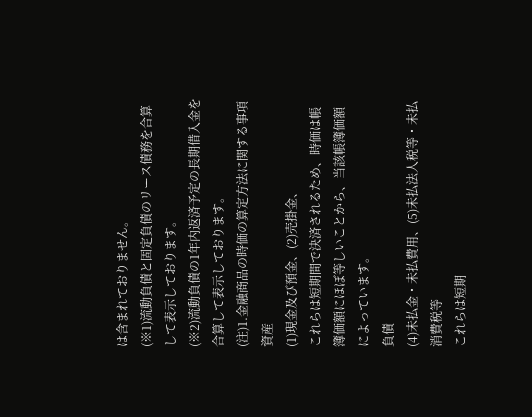は含まれておりません。
(※1)流動負債と固定負債のリース債務を合算して表示しております。
(※2)流動負債の1年内返済予定の長期借入金を合算して表示しております。
(注)1.金融商品の時価の算定方法に関する事項
資産
(1)現金及び預金、(2)売掛金、
これらは短期間で決済されるため、時価は帳簿価額にほぼ等しいことから、当該帳簿価額によっています。
負債
(4)未払金・未払費用、(5)未払法人税等・未払消費税等
これらは短期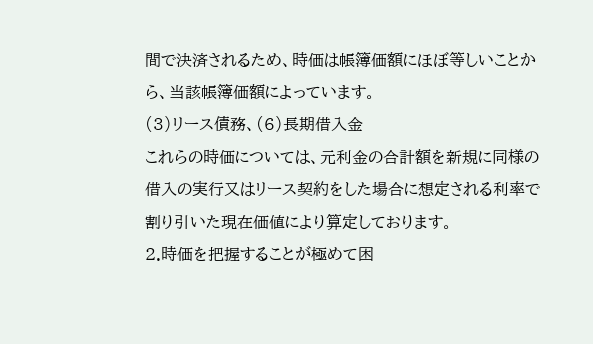間で決済されるため、時価は帳簿価額にほぼ等しいことから、当該帳簿価額によっています。
(3)リース債務、(6)長期借入金
これらの時価については、元利金の合計額を新規に同様の借入の実行又はリース契約をした場合に想定される利率で割り引いた現在価値により算定しております。
2.時価を把握することが極めて困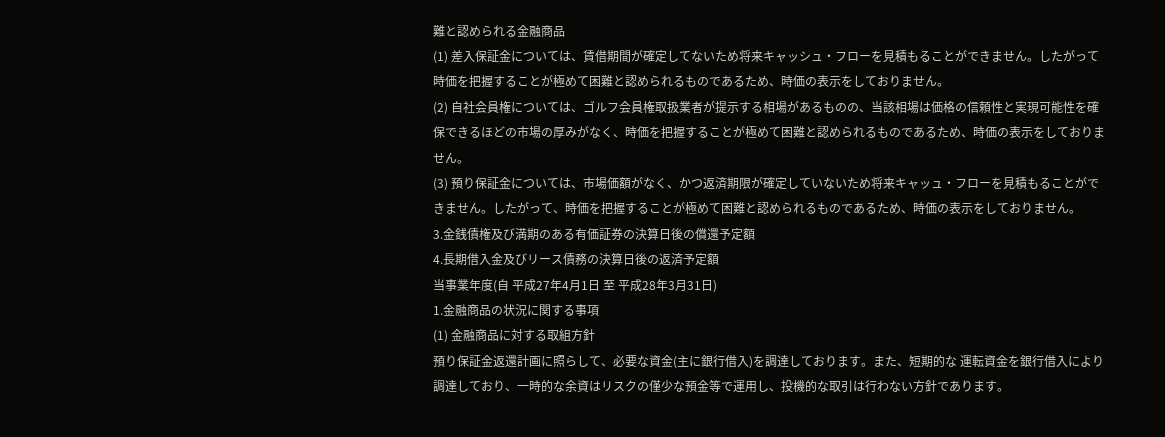難と認められる金融商品
(1) 差入保証金については、賃借期間が確定してないため将来キャッシュ・フローを見積もることができません。したがって時価を把握することが極めて困難と認められるものであるため、時価の表示をしておりません。
(2) 自社会員権については、ゴルフ会員権取扱業者が提示する相場があるものの、当該相場は価格の信頼性と実現可能性を確保できるほどの市場の厚みがなく、時価を把握することが極めて困難と認められるものであるため、時価の表示をしておりません。
(3) 預り保証金については、市場価額がなく、かつ返済期限が確定していないため将来キャッュ・フローを見積もることができません。したがって、時価を把握することが極めて困難と認められるものであるため、時価の表示をしておりません。
3.金銭債権及び満期のある有価証券の決算日後の償還予定額
4.長期借入金及びリース債務の決算日後の返済予定額
当事業年度(自 平成27年4月1日 至 平成28年3月31日)
1.金融商品の状況に関する事項
(1) 金融商品に対する取組方針
預り保証金返還計画に照らして、必要な資金(主に銀行借入)を調達しております。また、短期的な 運転資金を銀行借入により調達しており、一時的な余資はリスクの僅少な預金等で運用し、投機的な取引は行わない方針であります。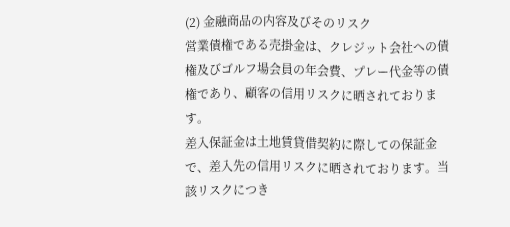(2) 金融商品の内容及びそのリスク
営業債権である売掛金は、クレジット会社への債権及びゴルフ場会員の年会費、プレー代金等の債権であり、顧客の信用リスクに晒されております。
差入保証金は土地賃貸借契約に際しての保証金で、差入先の信用リスクに晒されております。当該リスクにつき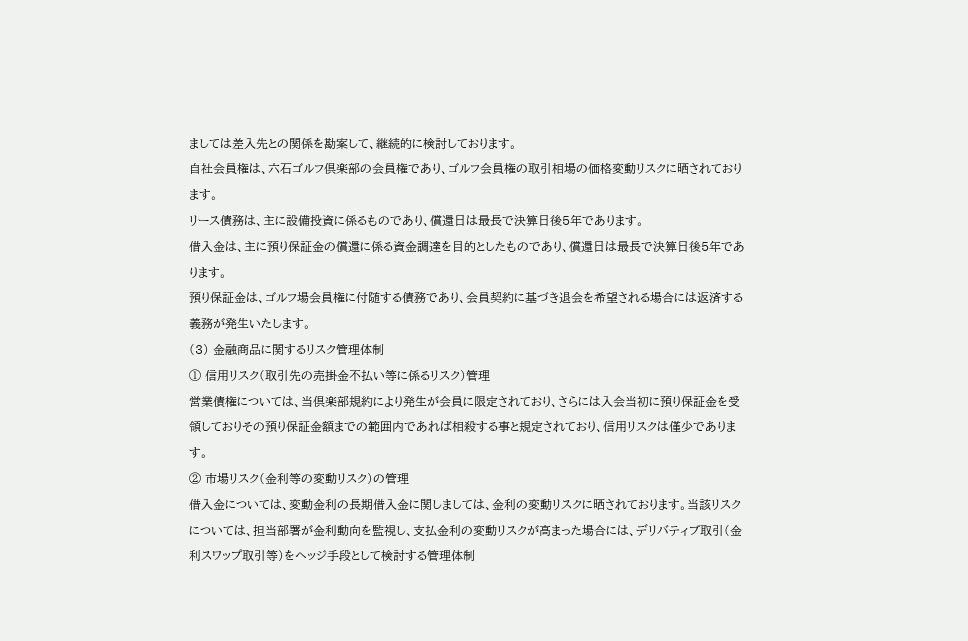ましては差入先との関係を勘案して、継続的に検討しております。
自社会員権は、六石ゴルフ倶楽部の会員権であり、ゴルフ会員権の取引相場の価格変動リスクに晒されております。
リース債務は、主に設備投資に係るものであり、償還日は最長で決算日後5年であります。
借入金は、主に預り保証金の償還に係る資金調達を目的としたものであり、償還日は最長で決算日後5年であります。
預り保証金は、ゴルフ場会員権に付随する債務であり、会員契約に基づき退会を希望される場合には返済する義務が発生いたします。
(3) 金融商品に関するリスク管理体制
① 信用リスク(取引先の売掛金不払い等に係るリスク)管理
営業債権については、当倶楽部規約により発生が会員に限定されており、さらには入会当初に預り保証金を受領しておりその預り保証金額までの範囲内であれば相殺する事と規定されており、信用リスクは僅少であります。
② 市場リスク(金利等の変動リスク)の管理
借入金については、変動金利の長期借入金に関しましては、金利の変動リスクに晒されております。当該リスクについては、担当部署が金利動向を監視し、支払金利の変動リスクが高まった場合には、デリバティブ取引(金利スワップ取引等)をヘッジ手段として検討する管理体制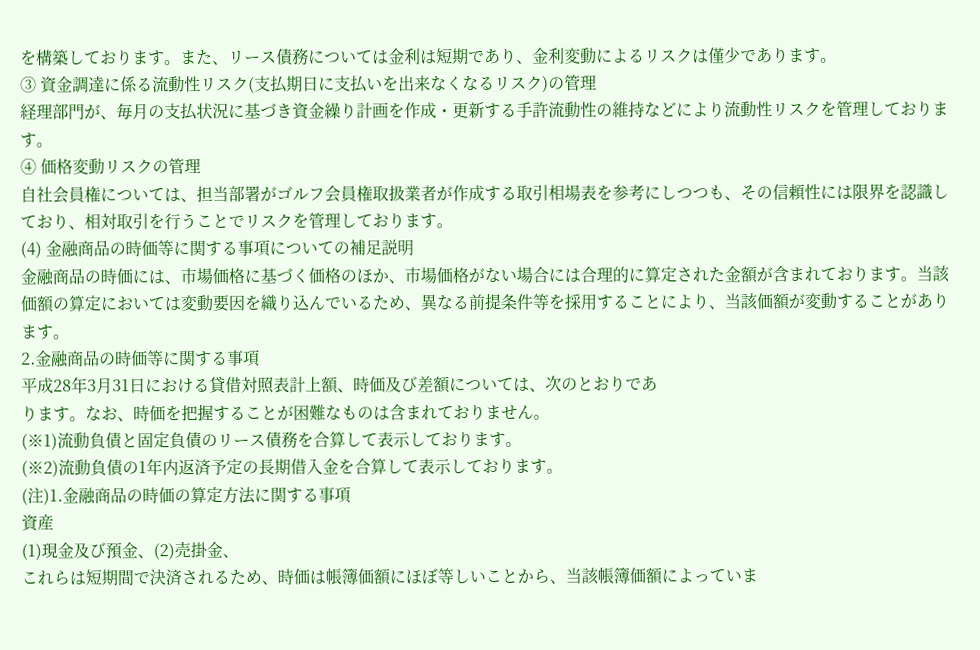を構築しております。また、リース債務については金利は短期であり、金利変動によるリスクは僅少であります。
③ 資金調達に係る流動性リスク(支払期日に支払いを出来なくなるリスク)の管理
経理部門が、毎月の支払状況に基づき資金繰り計画を作成・更新する手許流動性の維持などにより流動性リスクを管理しております。
④ 価格変動リスクの管理
自社会員権については、担当部署がゴルフ会員権取扱業者が作成する取引相場表を参考にしつつも、その信頼性には限界を認識しており、相対取引を行うことでリスクを管理しております。
(4) 金融商品の時価等に関する事項についての補足説明
金融商品の時価には、市場価格に基づく価格のほか、市場価格がない場合には合理的に算定された金額が含まれております。当該価額の算定においては変動要因を織り込んでいるため、異なる前提条件等を採用することにより、当該価額が変動することがあります。
2.金融商品の時価等に関する事項
平成28年3月31日における貸借対照表計上額、時価及び差額については、次のとおりであ
ります。なお、時価を把握することが困難なものは含まれておりません。
(※1)流動負債と固定負債のリース債務を合算して表示しております。
(※2)流動負債の1年内返済予定の長期借入金を合算して表示しております。
(注)1.金融商品の時価の算定方法に関する事項
資産
(1)現金及び預金、(2)売掛金、
これらは短期間で決済されるため、時価は帳簿価額にほぼ等しいことから、当該帳簿価額によっていま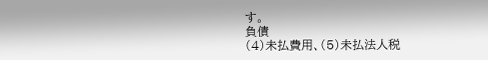す。
負債
(4)未払費用、(5)未払法人税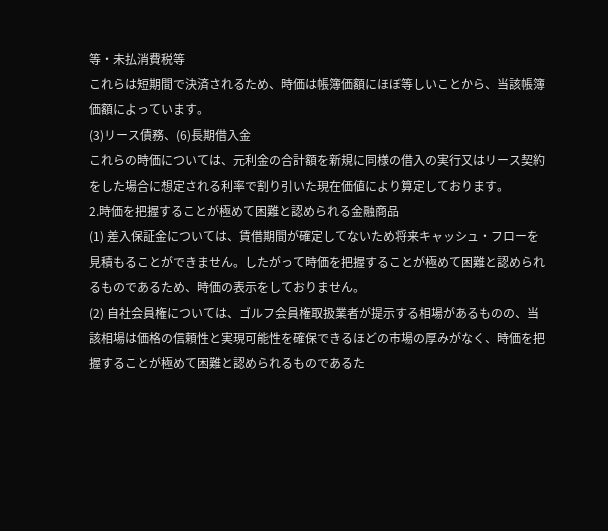等・未払消費税等
これらは短期間で決済されるため、時価は帳簿価額にほぼ等しいことから、当該帳簿価額によっています。
(3)リース債務、(6)長期借入金
これらの時価については、元利金の合計額を新規に同様の借入の実行又はリース契約をした場合に想定される利率で割り引いた現在価値により算定しております。
2.時価を把握することが極めて困難と認められる金融商品
(1) 差入保証金については、賃借期間が確定してないため将来キャッシュ・フローを見積もることができません。したがって時価を把握することが極めて困難と認められるものであるため、時価の表示をしておりません。
(2) 自社会員権については、ゴルフ会員権取扱業者が提示する相場があるものの、当該相場は価格の信頼性と実現可能性を確保できるほどの市場の厚みがなく、時価を把握することが極めて困難と認められるものであるた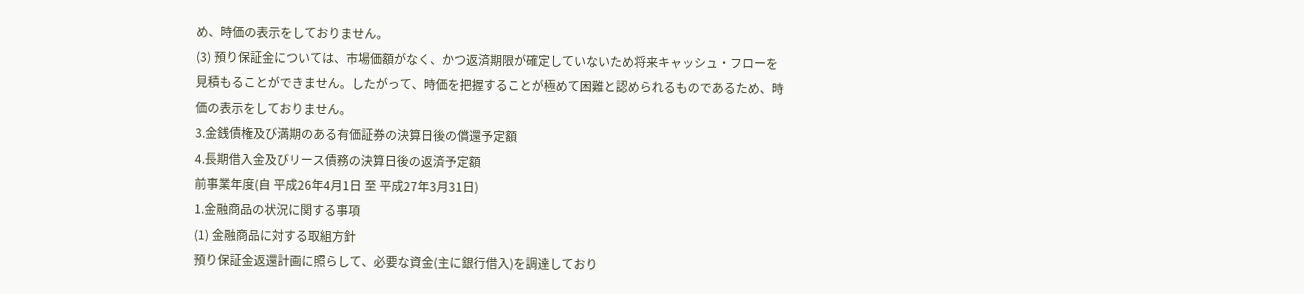め、時価の表示をしておりません。
(3) 預り保証金については、市場価額がなく、かつ返済期限が確定していないため将来キャッシュ・フローを見積もることができません。したがって、時価を把握することが極めて困難と認められるものであるため、時価の表示をしておりません。
3.金銭債権及び満期のある有価証券の決算日後の償還予定額
4.長期借入金及びリース債務の決算日後の返済予定額
前事業年度(自 平成26年4月1日 至 平成27年3月31日)
1.金融商品の状況に関する事項
(1) 金融商品に対する取組方針
預り保証金返還計画に照らして、必要な資金(主に銀行借入)を調達しており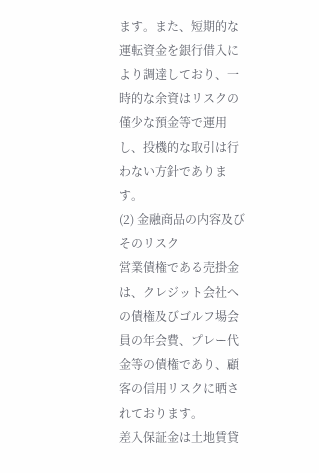ます。また、短期的な 運転資金を銀行借入により調達しており、一時的な余資はリスクの僅少な預金等で運用し、投機的な取引は行わない方針であります。
(2) 金融商品の内容及びそのリスク
営業債権である売掛金は、クレジット会社への債権及びゴルフ場会員の年会費、プレー代金等の債権であり、顧客の信用リスクに晒されております。
差入保証金は土地賃貸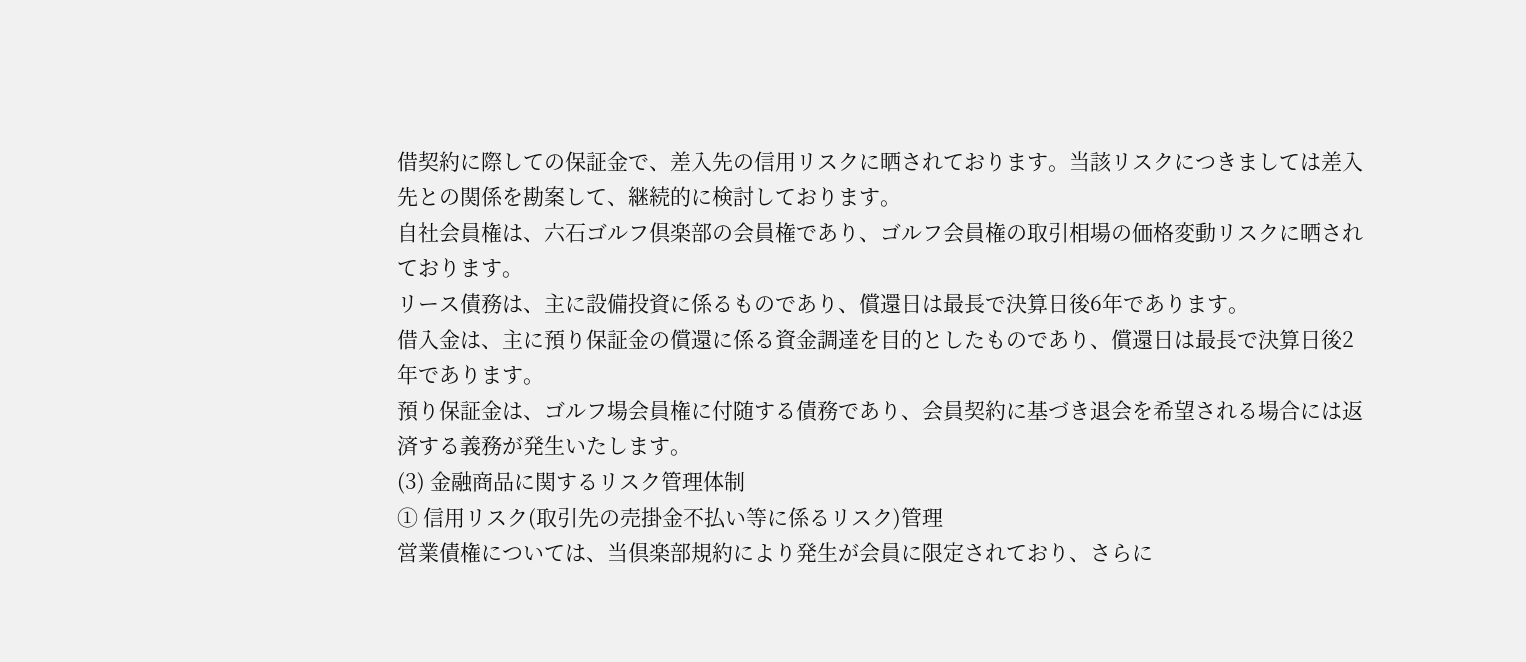借契約に際しての保証金で、差入先の信用リスクに晒されております。当該リスクにつきましては差入先との関係を勘案して、継続的に検討しております。
自社会員権は、六石ゴルフ倶楽部の会員権であり、ゴルフ会員権の取引相場の価格変動リスクに晒されております。
リース債務は、主に設備投資に係るものであり、償還日は最長で決算日後6年であります。
借入金は、主に預り保証金の償還に係る資金調達を目的としたものであり、償還日は最長で決算日後2年であります。
預り保証金は、ゴルフ場会員権に付随する債務であり、会員契約に基づき退会を希望される場合には返済する義務が発生いたします。
(3) 金融商品に関するリスク管理体制
① 信用リスク(取引先の売掛金不払い等に係るリスク)管理
営業債権については、当倶楽部規約により発生が会員に限定されており、さらに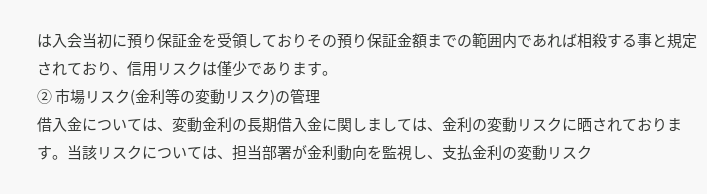は入会当初に預り保証金を受領しておりその預り保証金額までの範囲内であれば相殺する事と規定されており、信用リスクは僅少であります。
② 市場リスク(金利等の変動リスク)の管理
借入金については、変動金利の長期借入金に関しましては、金利の変動リスクに晒されております。当該リスクについては、担当部署が金利動向を監視し、支払金利の変動リスク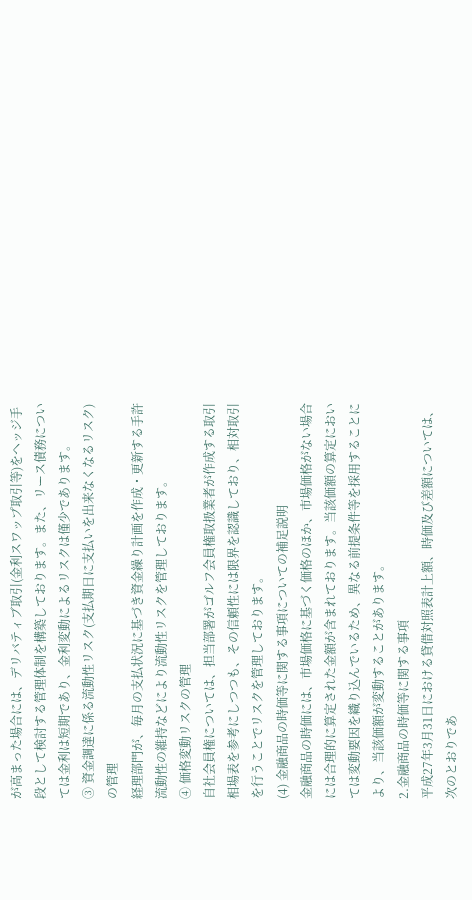が高まった場合には、デリバティブ取引(金利スワップ取引等)をヘッジ手段として検討する管理体制を構築しております。また、リース債務については金利は短期であり、金利変動によるリスクは僅少であります。
③ 資金調達に係る流動性リスク(支払期日に支払いを出来なくなるリスク)の管理
経理部門が、毎月の支払状況に基づき資金繰り計画を作成・更新する手許流動性の維持などにより流動性リスクを管理しております。
④ 価格変動リスクの管理
自社会員権については、担当部署がゴルフ会員権取扱業者が作成する取引相場表を参考にしつつも、その信頼性には限界を認識しており、相対取引を行うことでリスクを管理しております。
(4) 金融商品の時価等に関する事項についての補足説明
金融商品の時価には、市場価格に基づく価格のほか、市場価格がない場合には合理的に算定された金額が含まれております。当該価額の算定においては変動要因を織り込んでいるため、異なる前提条件等を採用することにより、当該価額が変動することがあります。
2.金融商品の時価等に関する事項
平成27年3月31日における貸借対照表計上額、時価及び差額については、次のとおりであ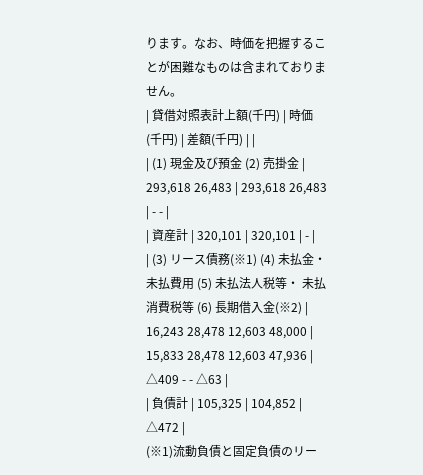ります。なお、時価を把握することが困難なものは含まれておりません。
| 貸借対照表計上額(千円) | 時価(千円) | 差額(千円) | |
| (1) 現金及び預金 (2) 売掛金 | 293,618 26,483 | 293,618 26,483 | - - |
| 資産計 | 320,101 | 320,101 | - |
| (3) リース債務(※1) (4) 未払金・未払費用 (5) 未払法人税等・ 未払消費税等 (6) 長期借入金(※2) | 16,243 28,478 12,603 48,000 | 15,833 28,478 12,603 47,936 | △409 - - △63 |
| 負債計 | 105,325 | 104,852 | △472 |
(※1)流動負債と固定負債のリー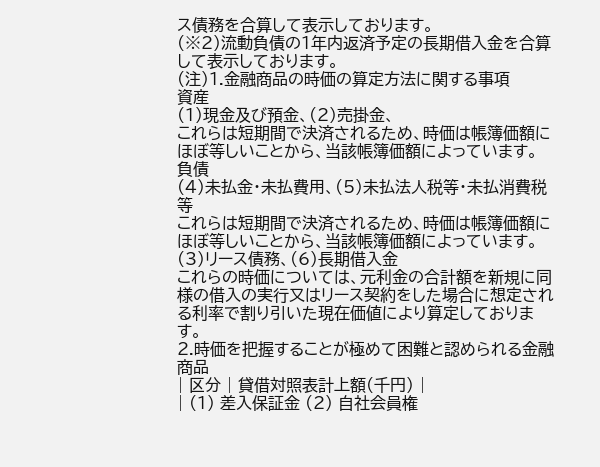ス債務を合算して表示しております。
(※2)流動負債の1年内返済予定の長期借入金を合算して表示しております。
(注)1.金融商品の時価の算定方法に関する事項
資産
(1)現金及び預金、(2)売掛金、
これらは短期間で決済されるため、時価は帳簿価額にほぼ等しいことから、当該帳簿価額によっています。
負債
(4)未払金・未払費用、(5)未払法人税等・未払消費税等
これらは短期間で決済されるため、時価は帳簿価額にほぼ等しいことから、当該帳簿価額によっています。
(3)リース債務、(6)長期借入金
これらの時価については、元利金の合計額を新規に同様の借入の実行又はリース契約をした場合に想定される利率で割り引いた現在価値により算定しております。
2.時価を把握することが極めて困難と認められる金融商品
| 区分 | 貸借対照表計上額(千円) |
| (1) 差入保証金 (2) 自社会員権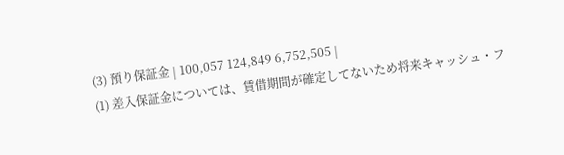(3) 預り保証金 | 100,057 124,849 6,752,505 |
(1) 差入保証金については、賃借期間が確定してないため将来キャッシュ・フ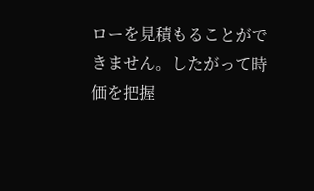ローを見積もることができません。したがって時価を把握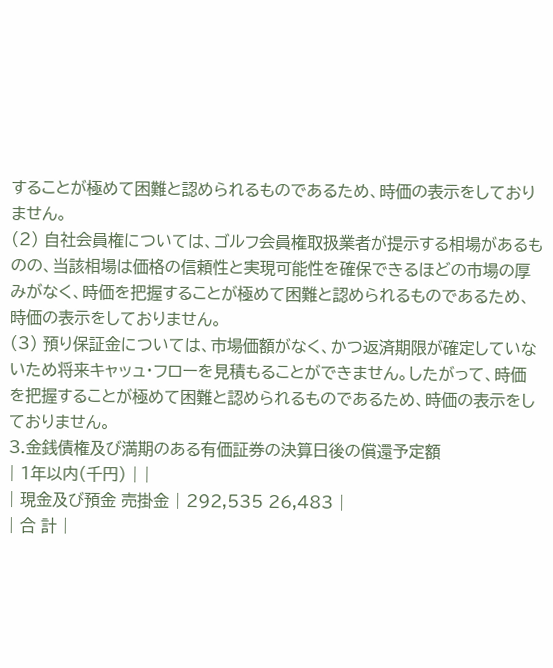することが極めて困難と認められるものであるため、時価の表示をしておりません。
(2) 自社会員権については、ゴルフ会員権取扱業者が提示する相場があるものの、当該相場は価格の信頼性と実現可能性を確保できるほどの市場の厚みがなく、時価を把握することが極めて困難と認められるものであるため、時価の表示をしておりません。
(3) 預り保証金については、市場価額がなく、かつ返済期限が確定していないため将来キャッュ・フローを見積もることができません。したがって、時価を把握することが極めて困難と認められるものであるため、時価の表示をしておりません。
3.金銭債権及び満期のある有価証券の決算日後の償還予定額
| 1年以内(千円) | |
| 現金及び預金 売掛金 | 292,535 26,483 |
| 合 計 |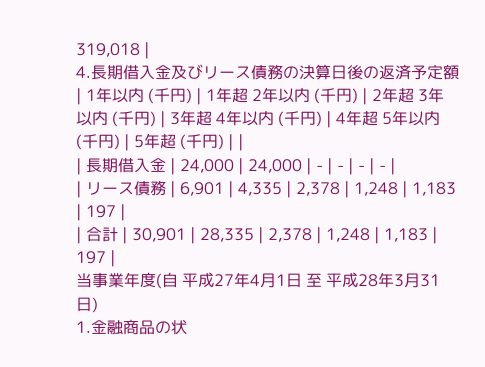319,018 |
4.長期借入金及びリース債務の決算日後の返済予定額
| 1年以内 (千円) | 1年超 2年以内 (千円) | 2年超 3年以内 (千円) | 3年超 4年以内 (千円) | 4年超 5年以内 (千円) | 5年超 (千円) | |
| 長期借入金 | 24,000 | 24,000 | - | - | - | - |
| リース債務 | 6,901 | 4,335 | 2,378 | 1,248 | 1,183 | 197 |
| 合計 | 30,901 | 28,335 | 2,378 | 1,248 | 1,183 | 197 |
当事業年度(自 平成27年4月1日 至 平成28年3月31日)
1.金融商品の状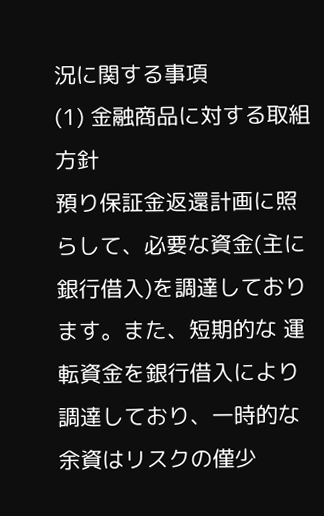況に関する事項
(1) 金融商品に対する取組方針
預り保証金返還計画に照らして、必要な資金(主に銀行借入)を調達しております。また、短期的な 運転資金を銀行借入により調達しており、一時的な余資はリスクの僅少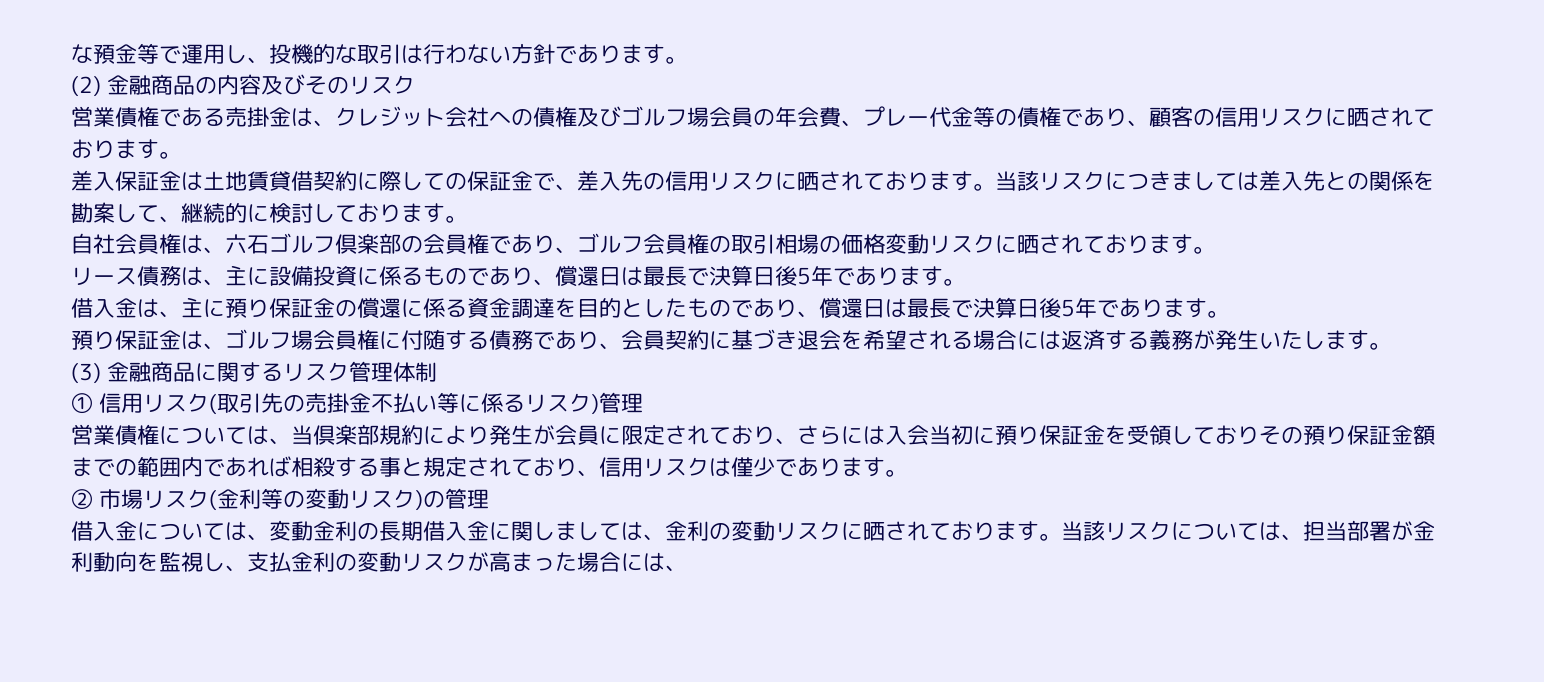な預金等で運用し、投機的な取引は行わない方針であります。
(2) 金融商品の内容及びそのリスク
営業債権である売掛金は、クレジット会社への債権及びゴルフ場会員の年会費、プレー代金等の債権であり、顧客の信用リスクに晒されております。
差入保証金は土地賃貸借契約に際しての保証金で、差入先の信用リスクに晒されております。当該リスクにつきましては差入先との関係を勘案して、継続的に検討しております。
自社会員権は、六石ゴルフ倶楽部の会員権であり、ゴルフ会員権の取引相場の価格変動リスクに晒されております。
リース債務は、主に設備投資に係るものであり、償還日は最長で決算日後5年であります。
借入金は、主に預り保証金の償還に係る資金調達を目的としたものであり、償還日は最長で決算日後5年であります。
預り保証金は、ゴルフ場会員権に付随する債務であり、会員契約に基づき退会を希望される場合には返済する義務が発生いたします。
(3) 金融商品に関するリスク管理体制
① 信用リスク(取引先の売掛金不払い等に係るリスク)管理
営業債権については、当倶楽部規約により発生が会員に限定されており、さらには入会当初に預り保証金を受領しておりその預り保証金額までの範囲内であれば相殺する事と規定されており、信用リスクは僅少であります。
② 市場リスク(金利等の変動リスク)の管理
借入金については、変動金利の長期借入金に関しましては、金利の変動リスクに晒されております。当該リスクについては、担当部署が金利動向を監視し、支払金利の変動リスクが高まった場合には、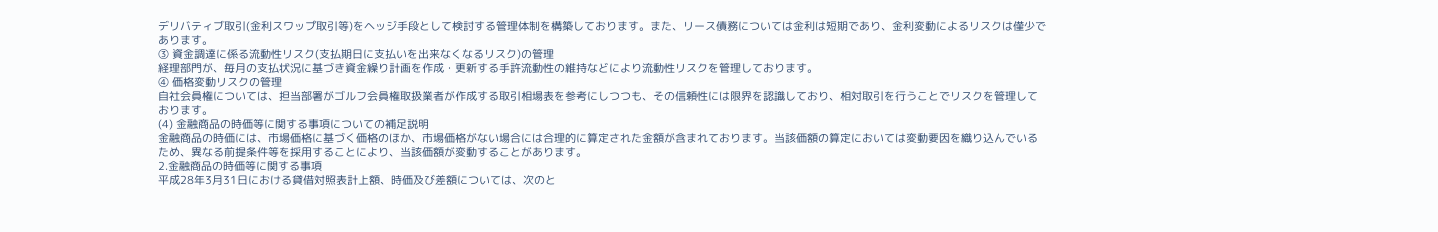デリバティブ取引(金利スワップ取引等)をヘッジ手段として検討する管理体制を構築しております。また、リース債務については金利は短期であり、金利変動によるリスクは僅少であります。
③ 資金調達に係る流動性リスク(支払期日に支払いを出来なくなるリスク)の管理
経理部門が、毎月の支払状況に基づき資金繰り計画を作成・更新する手許流動性の維持などにより流動性リスクを管理しております。
④ 価格変動リスクの管理
自社会員権については、担当部署がゴルフ会員権取扱業者が作成する取引相場表を参考にしつつも、その信頼性には限界を認識しており、相対取引を行うことでリスクを管理しております。
(4) 金融商品の時価等に関する事項についての補足説明
金融商品の時価には、市場価格に基づく価格のほか、市場価格がない場合には合理的に算定された金額が含まれております。当該価額の算定においては変動要因を織り込んでいるため、異なる前提条件等を採用することにより、当該価額が変動することがあります。
2.金融商品の時価等に関する事項
平成28年3月31日における貸借対照表計上額、時価及び差額については、次のと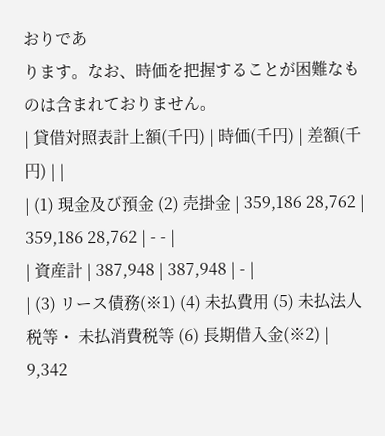おりであ
ります。なお、時価を把握することが困難なものは含まれておりません。
| 貸借対照表計上額(千円) | 時価(千円) | 差額(千円) | |
| (1) 現金及び預金 (2) 売掛金 | 359,186 28,762 | 359,186 28,762 | - - |
| 資産計 | 387,948 | 387,948 | - |
| (3) リース債務(※1) (4) 未払費用 (5) 未払法人税等・ 未払消費税等 (6) 長期借入金(※2) | 9,342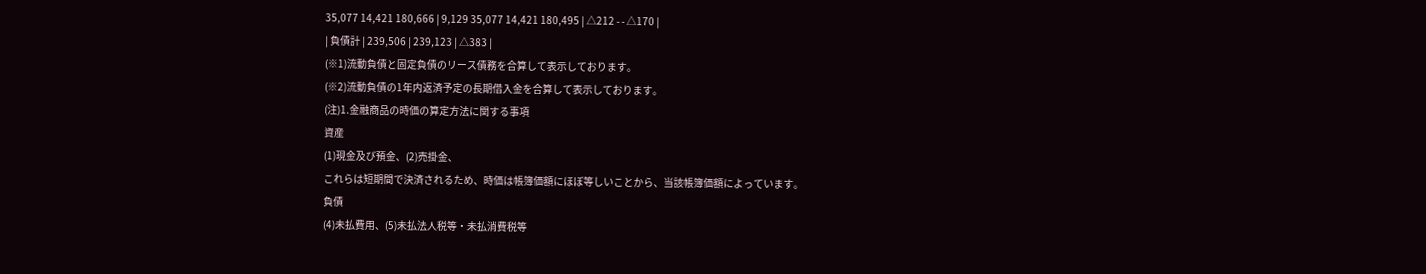35,077 14,421 180,666 | 9,129 35,077 14,421 180,495 | △212 - - △170 |
| 負債計 | 239,506 | 239,123 | △383 |
(※1)流動負債と固定負債のリース債務を合算して表示しております。
(※2)流動負債の1年内返済予定の長期借入金を合算して表示しております。
(注)1.金融商品の時価の算定方法に関する事項
資産
(1)現金及び預金、(2)売掛金、
これらは短期間で決済されるため、時価は帳簿価額にほぼ等しいことから、当該帳簿価額によっています。
負債
(4)未払費用、(5)未払法人税等・未払消費税等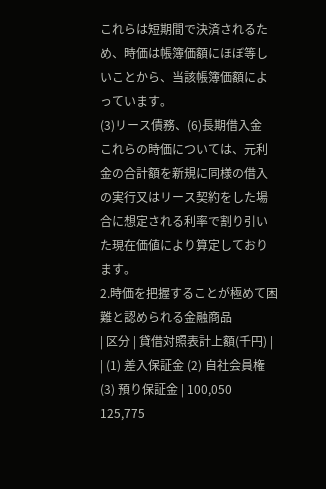これらは短期間で決済されるため、時価は帳簿価額にほぼ等しいことから、当該帳簿価額によっています。
(3)リース債務、(6)長期借入金
これらの時価については、元利金の合計額を新規に同様の借入の実行又はリース契約をした場合に想定される利率で割り引いた現在価値により算定しております。
2.時価を把握することが極めて困難と認められる金融商品
| 区分 | 貸借対照表計上額(千円) |
| (1) 差入保証金 (2) 自社会員権 (3) 預り保証金 | 100,050 125,775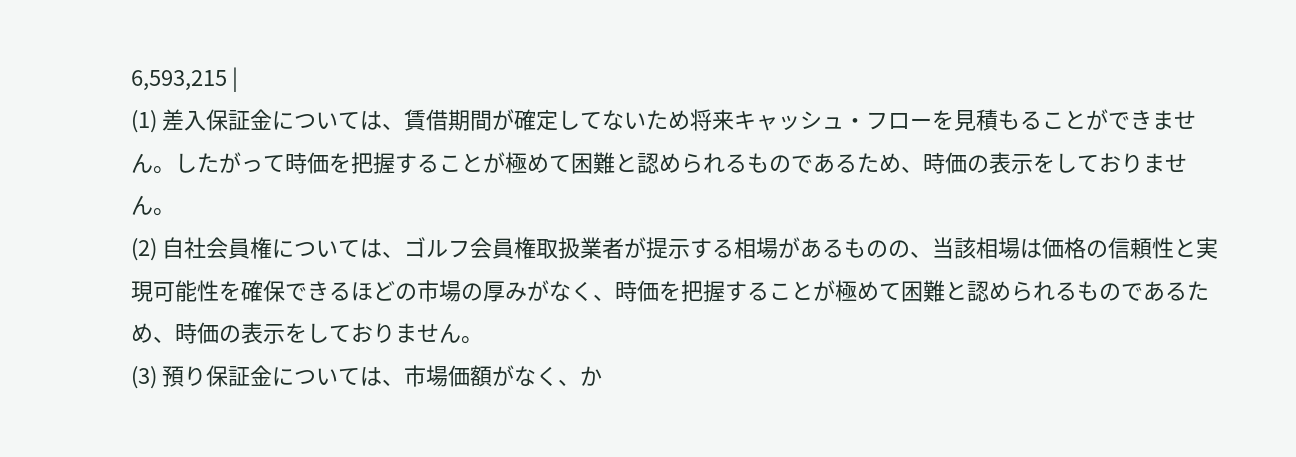6,593,215 |
(1) 差入保証金については、賃借期間が確定してないため将来キャッシュ・フローを見積もることができません。したがって時価を把握することが極めて困難と認められるものであるため、時価の表示をしておりません。
(2) 自社会員権については、ゴルフ会員権取扱業者が提示する相場があるものの、当該相場は価格の信頼性と実現可能性を確保できるほどの市場の厚みがなく、時価を把握することが極めて困難と認められるものであるため、時価の表示をしておりません。
(3) 預り保証金については、市場価額がなく、か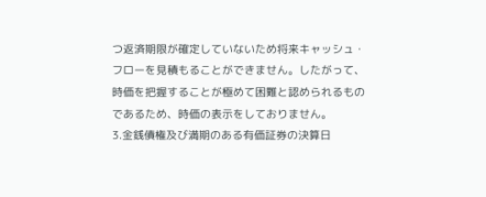つ返済期限が確定していないため将来キャッシュ・フローを見積もることができません。したがって、時価を把握することが極めて困難と認められるものであるため、時価の表示をしておりません。
3.金銭債権及び満期のある有価証券の決算日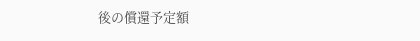後の償還予定額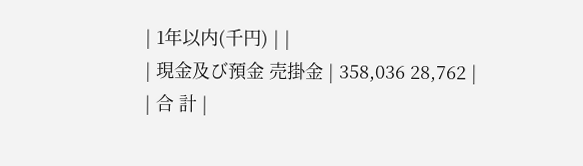| 1年以内(千円) | |
| 現金及び預金 売掛金 | 358,036 28,762 |
| 合 計 |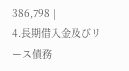386,798 |
4.長期借入金及びリース債務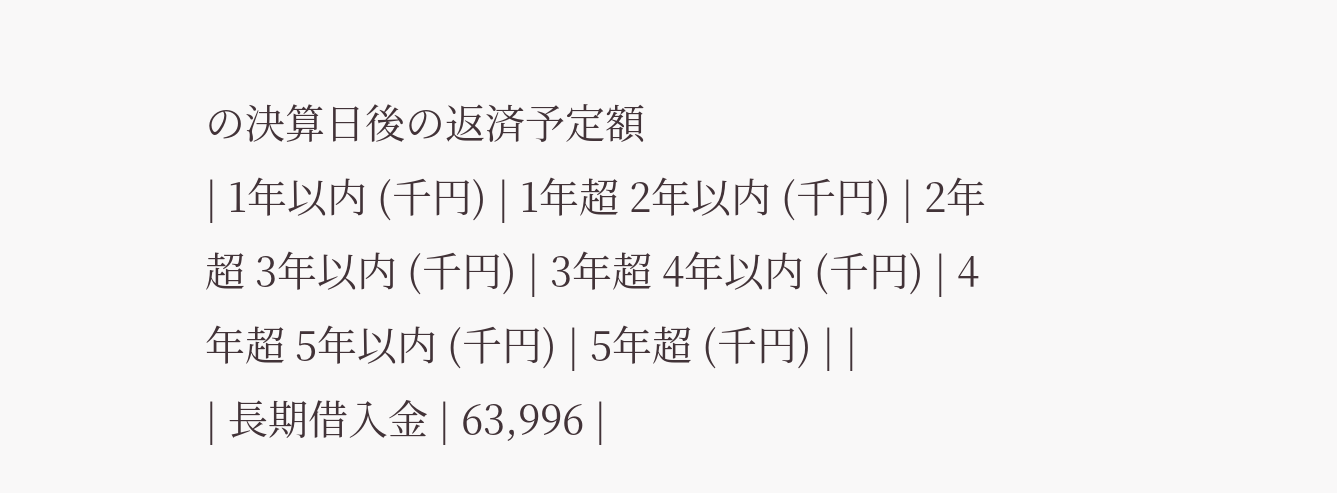の決算日後の返済予定額
| 1年以内 (千円) | 1年超 2年以内 (千円) | 2年超 3年以内 (千円) | 3年超 4年以内 (千円) | 4年超 5年以内 (千円) | 5年超 (千円) | |
| 長期借入金 | 63,996 |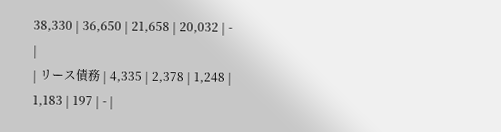38,330 | 36,650 | 21,658 | 20,032 | - |
| リース債務 | 4,335 | 2,378 | 1,248 | 1,183 | 197 | - |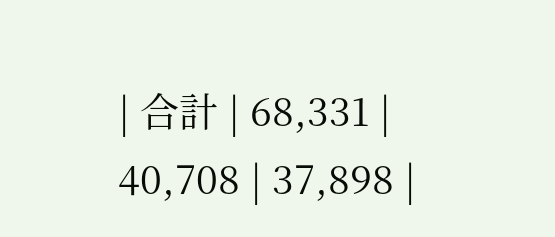| 合計 | 68,331 | 40,708 | 37,898 |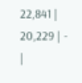22,841 | 20,229 | - |